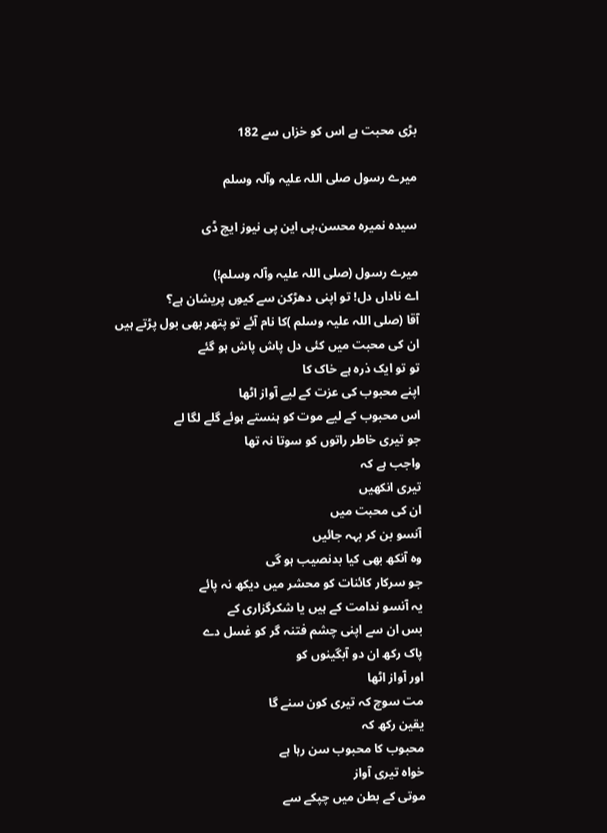بڑی محبت ہے اس کو خزاں سے 182

میرے رسول صلی اللہ علیہ وآلہ وسلم

سیدہ نمیرہ محسن،پی این پی نیوز ایچ ڈی

میرے رسول (صلی اللہ علیہ وآلہ وسلم!)
اے ناداں دل! تو اپنی دھڑکن سے کیوں پریشان ہے؟
آقا (صلی اللہ علیہ وسلم )کا نام آئے تو پتھر بھی بول پڑتے ہیں
ان کی محبت میں کئی دل پاش پاش ہو گئے
تو تو ایک ذرہ ہے خاک کا
اپنے محبوب کی عزت کے لیے آواز اٹھا
اس محبوب کے لیے موت کو ہنستے ہوئے گلے لگا لے
جو تیری خاطر راتوں کو سوتا نہ تھا
واجب ہے کہ
تیری انکھیں
ان کی محبت میں
آنسو بن کر بہہ جائیں
وہ آنکھ بھی کیا بدنصیب ہو گی
جو سرکار کائنات کو محشر میں دیکھ نہ پائے
یہ آنسو ندامت کے ہیں یا شکرگزاری کے
بس ان سے اپنی چشم فتنہ گر کو غسل دے
پاک رکھ ان دو آبگینوں کو
اور آواز اٹھا
مت سوچ کہ تیری کون سنے گا
یقین رکھ کہ
محبوب کا محبوب سن رہا ہے
خواہ تیری آواز
موتی کے بطن میں چپکے سے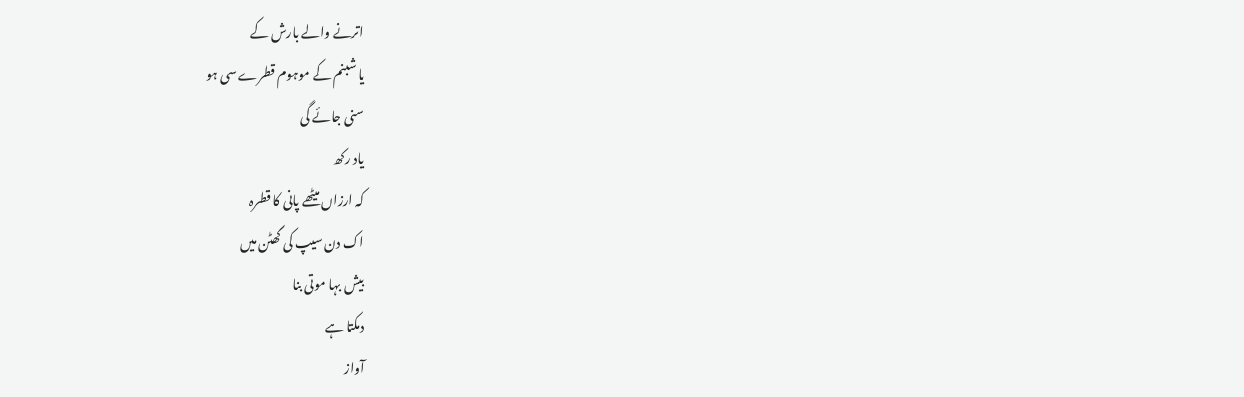اترنے والے بارش کے
یا شبنم کے موہوم قطرے سی ہو
سنی جائے گی
یاد رکھ
کہ ارزاں میٹھے پانی کا قطرہ
اک دن سیپ کی گھٹن میں
بیش بہا موتی بنا
دمکتا ہے
آواز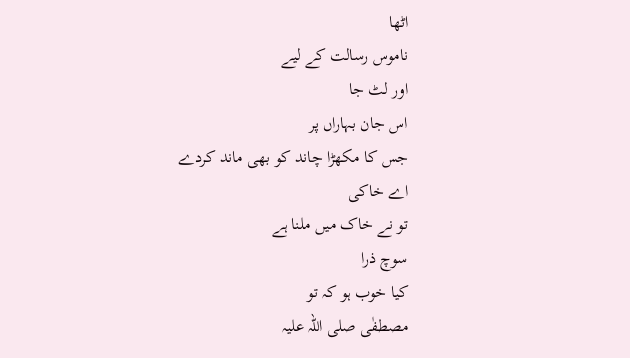اٹھا
ناموس رسالت کے لیے
اور لٹ جا
اس جان بہاراں پر
جس کا مکھڑا چاند کو بھی ماند کردے
اے خاکی
تو نے خاک میں ملنا ہے
سوچ ذرا
کیا خوب ہو کہ تو
مصطفٰی صلی اللہ علیہ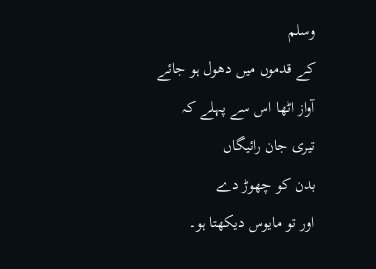وسلم
کے قدموں میں دھول ہو جائے
آواز اٹھا اس سے پہلے کہ
تیری جان رائیگاں
بدن کو چھوڑ دے
اور تو مایوس دیکھتا ہو۔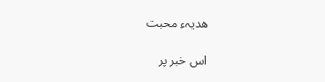ھدیہء محبت

اس خبر پر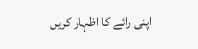اپنی رائے کا اظہار کریں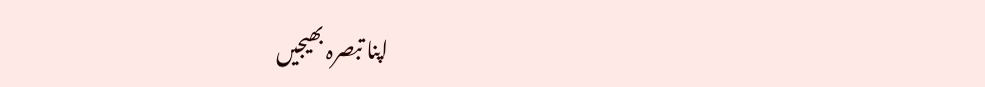اپنا تبصرہ بھیجیں